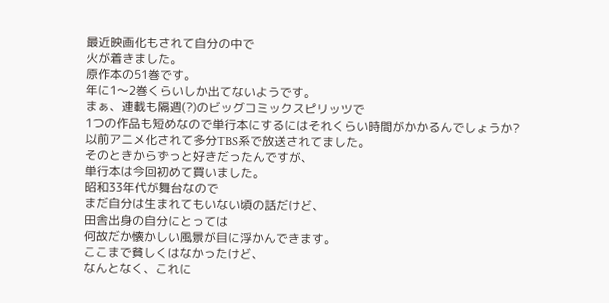最近映画化もされて自分の中で
火が着きました。
原作本の51巻です。
年に1〜2巻くらいしか出てないようです。
まぁ、連載も隔週(?)のビッグコミックスピリッツで
1つの作品も短めなので単行本にするにはそれくらい時間がかかるんでしょうか?
以前アニメ化されて多分TBS系で放送されてました。
そのときからずっと好きだったんですが、
単行本は今回初めて買いました。
昭和33年代が舞台なので
まだ自分は生まれてもいない頃の話だけど、
田舎出身の自分にとっては
何故だか懐かしい風景が目に浮かんできます。
ここまで貧しくはなかったけど、
なんとなく、これに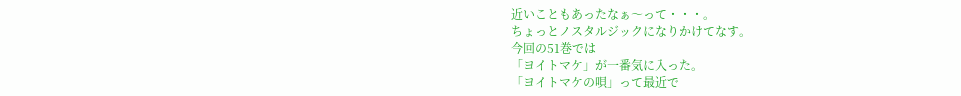近いこともあったなぁ〜って・・・。
ちょっとノスタルジックになりかけてなす。
今回の51巻では
「ヨイトマケ」が一番気に入った。
「ヨイトマケの唄」って最近で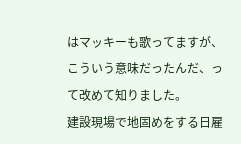はマッキーも歌ってますが、
こういう意味だったんだ、って改めて知りました。
建設現場で地固めをする日雇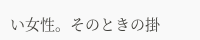い女性。そのときの掛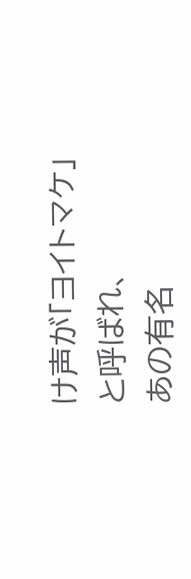け声が「ヨイトマケ」と呼ばれ、
あの有名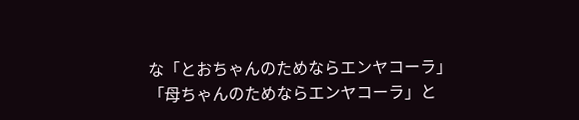な「とおちゃんのためならエンヤコーラ」
「母ちゃんのためならエンヤコーラ」と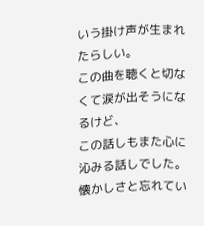いう掛け声が生まれたらしい。
この曲を聴くと切なくて涙が出そうになるけど、
この話しもまた心に沁みる話しでした。
懐かしさと忘れてい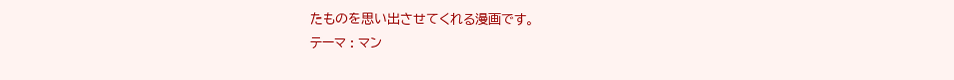たものを思い出させてくれる漫画です。
テーマ : マン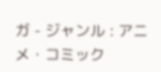ガ - ジャンル : アニメ・コミック